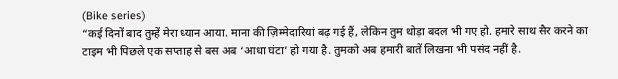(Bike series)
“कई दिनों बाद तुम्हें मेरा ध्यान आया. माना की ज़िम्मेदारियां बढ़ गई हैं, लेकिन तुम थोड़ा बदल भी गए हो. हमारे साथ सैर करने का टाइम भी पिछले एक सप्ताह से बस अब ‘आधा घंटा’ हो गया है. तुमको अब हमारी बातें लिखना भी पसंद नहीं है.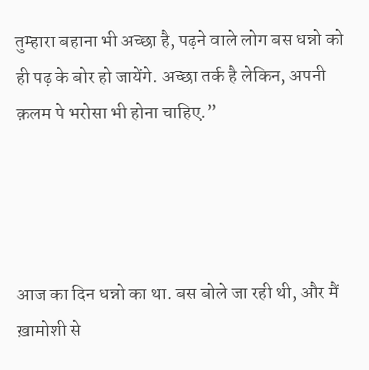तुम्हारा बहाना भी अच्छा है, पढ़ने वाले लोग बस धन्नो को ही पढ़ के बोर हो जायेंगे. अच्छा तर्क है लेकिन, अपनी क़लम पे भरोसा भी होना चाहिए.”




आज का दिन धन्नो का था. बस बोले जा रही थी, और मैं ख़ामोशी से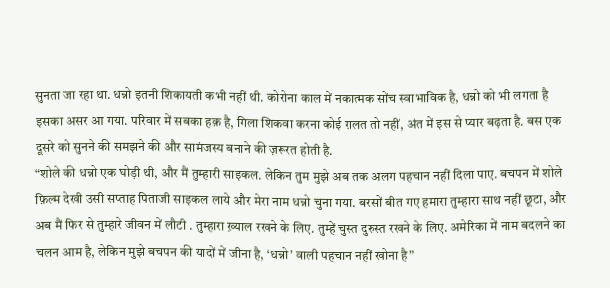सुनता जा रहा था. धन्नो इतनी शिकायती कभी नहीं थी. कोरोना काल में नकात्मक सोंच स्वाभाविक है, धन्नो को भी लगता है इसका असर आ गया. परिवार में सबका हक़ है, गिला शिकवा करना कोई ग़लत तो नहीं, अंत में इस से प्यार बढ़ता है. बस एक दूसरे को सुनने की समझने की और सामंजस्य बनाने की ज़रूरत होती है.
“शोले की धन्नो एक घोड़ी थी, और मैं तुम्हारी साइकल. लेकिन तुम मुझे अब तक अलग पहचान नहीं दिला पाए. बचपन में शोले फ़िल्म देखी उसी सप्ताह पिताजी साइकल लाये और मेरा नाम धन्नो चुना गया. बरसों बीत गए हमारा तुम्हारा साथ नहीं छूटा, और अब मैं फिर से तुम्हारे जीवन में लौटी . तुम्हारा ख़्याल रखने के लिए. तुम्हें चुस्त दुरुस्त रखने के लिए. अमेरिका में नाम बदलने का चलन आम है, लेकिन मुझे बचपन की यादों में जीना है, ‘धन्नो’ वाली पहचान नहीं खोना है”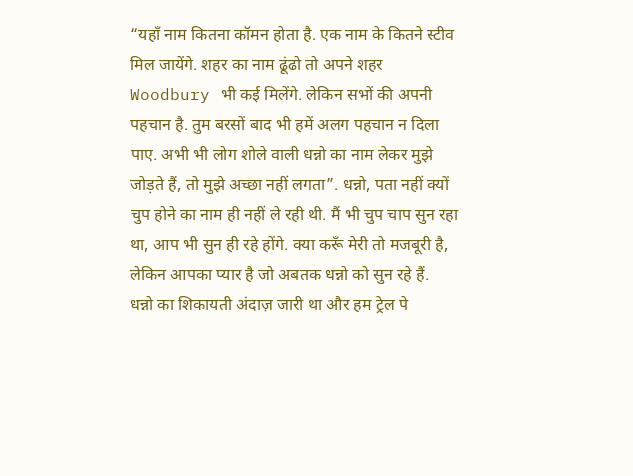“यहाँ नाम कितना कॉमन होता है. एक नाम के कितने स्टीव मिल जायेंगे. शहर का नाम ढूंढो तो अपने शहर Woodbury भी कई मिलेंगे. लेकिन सभों की अपनी पहचान है. तुम बरसों बाद भी हमें अलग पहचान न दिला पाए. अभी भी लोग शोले वाली धन्नो का नाम लेकर मुझे जोड़ते हैं, तो मुझे अच्छा नहीं लगता”. धन्नो, पता नहीं क्यों चुप होने का नाम ही नहीं ले रही थी. मैं भी चुप चाप सुन रहा था, आप भी सुन ही रहे होंगे. क्या करूँ मेरी तो मजबूरी है, लेकिन आपका प्यार है जो अबतक धन्नो को सुन रहे हैं.
धन्नो का शिकायती अंदाज़ जारी था और हम ट्रेल पे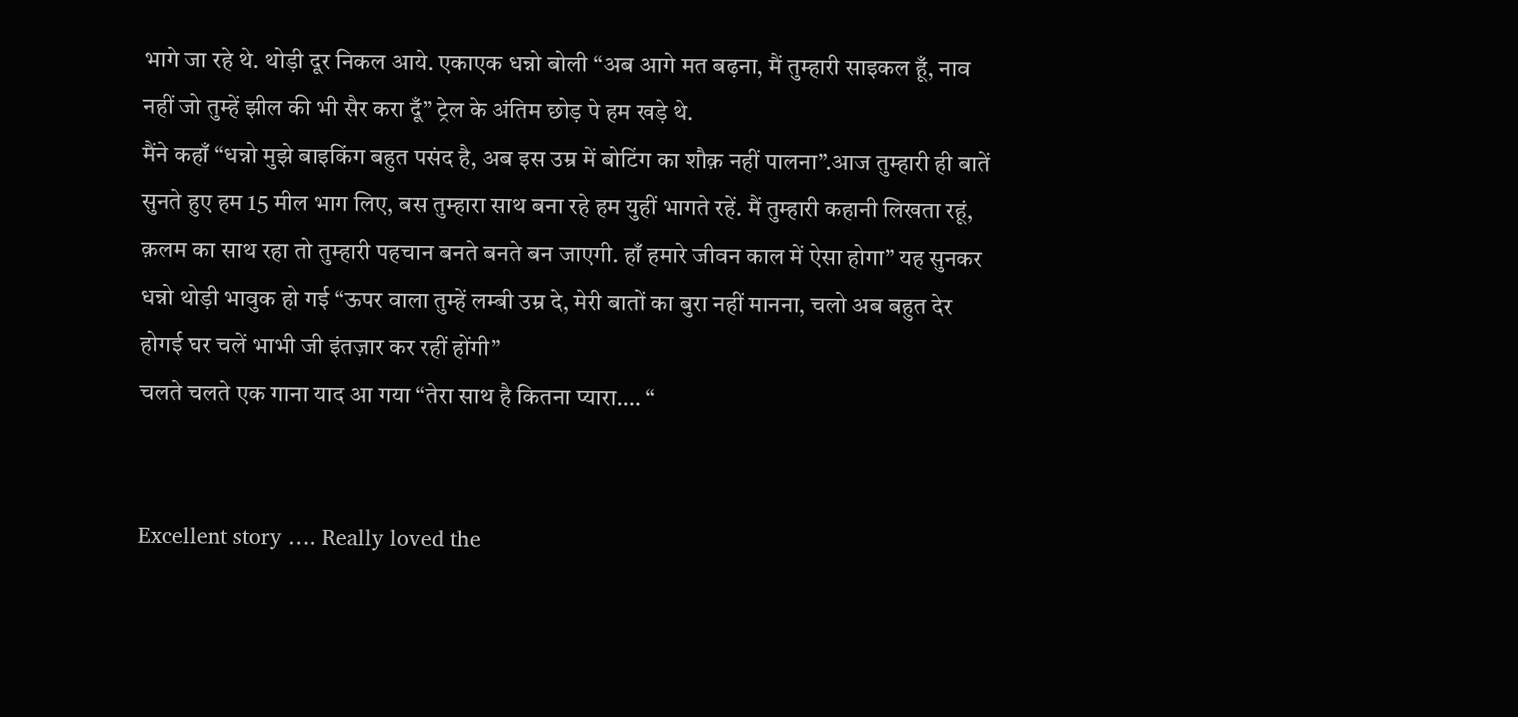भागे जा रहे थे. थोड़ी दूर निकल आये. एकाएक धन्नो बोली “अब आगे मत बढ़ना, मैं तुम्हारी साइकल हूँ, नाव नहीं जो तुम्हें झील की भी सैर करा दूँ” ट्रेल के अंतिम छोड़ पे हम खड़े थे.
मैंने कहाँ “धन्नो मुझे बाइकिंग बहुत पसंद है, अब इस उम्र में बोटिंग का शौक़ नहीं पालना”.आज तुम्हारी ही बातें सुनते हुए हम 15 मील भाग लिए, बस तुम्हारा साथ बना रहे हम युहीं भागते रहें. मैं तुम्हारी कहानी लिखता रहूं, क़लम का साथ रहा तो तुम्हारी पहचान बनते बनते बन जाएगी. हाँ हमारे जीवन काल में ऐसा होगा” यह सुनकर धन्नो थोड़ी भावुक हो गई “ऊपर वाला तुम्हें लम्बी उम्र दे, मेरी बातों का बुरा नहीं मानना, चलो अब बहुत देर होगई घर चलें भाभी जी इंतज़ार कर रहीं होंगी”
चलते चलते एक गाना याद आ गया “तेरा साथ है कितना प्यारा.… “


Excellent story …. Really loved the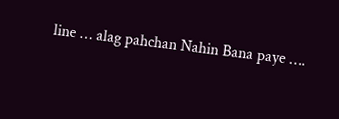line … alag pahchan Nahin Bana paye ….